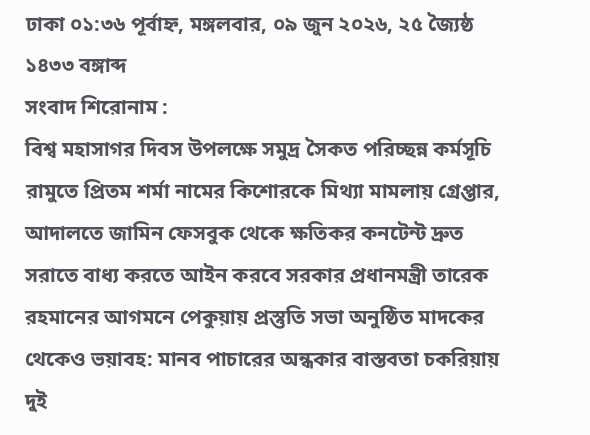ঢাকা ০১:৩৬ পূর্বাহ্ন, মঙ্গলবার, ০৯ জুন ২০২৬, ২৫ জ্যৈষ্ঠ ১৪৩৩ বঙ্গাব্দ
সংবাদ শিরোনাম :
বিশ্ব মহাসাগর দিবস উপলক্ষে সমুদ্র সৈকত পরিচ্ছন্ন কর্মসূচি রামুতে প্রিতম শর্মা নামের কিশোরকে মিথ্যা মামলায় গ্রেপ্তার, আদালতে জামিন ফেসবুক থেকে ক্ষতিকর কনটেন্ট দ্রুত সরাতে বাধ্য করতে আইন করবে সরকার প্রধানমন্ত্রী তারেক রহমানের আগমনে পেকুয়ায় প্রস্তুতি সভা অনুষ্ঠিত মাদকের থেকেও ভয়াবহ: মানব পাচারের অন্ধকার বাস্তবতা চকরিয়ায় দুই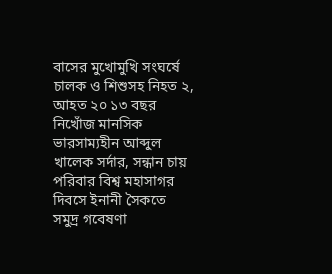বাসের মুখোমুখি সংঘর্ষে চালক ও শিশুসহ নিহত ২, আহত ২০ ১৩ বছর নিখোঁজ মানসিক ভারসাম্যহীন আব্দুল খালেক সর্দার, সন্ধান চায় পরিবার বিশ্ব মহাসাগর দিবসে ইনানী সৈকতে সমুদ্র গবেষণা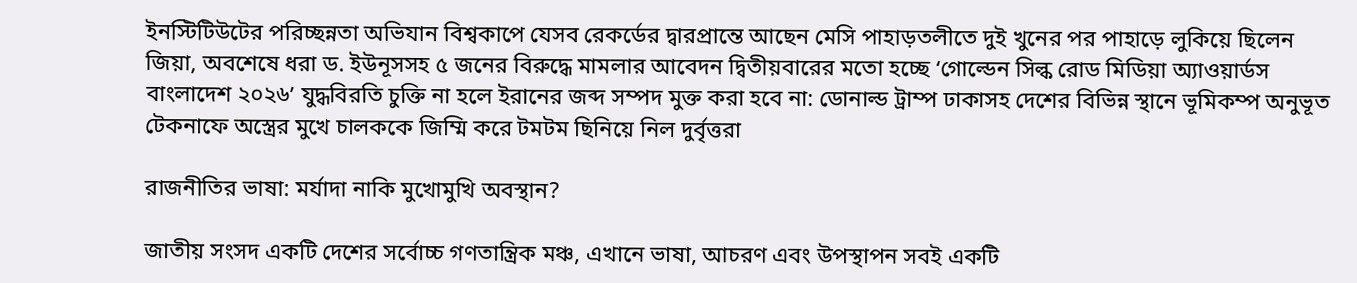ইনস্টিটিউটের পরিচ্ছন্নতা অভিযান বিশ্বকাপে যেসব রেকর্ডের দ্বারপ্রান্তে আছেন মেসি পাহাড়তলীতে দুই খুনের পর পাহাড়ে লুকিয়ে ছিলেন জিয়া, অবশেষে ধরা ড. ইউনূসসহ ৫ জনের বিরুদ্ধে মামলার আবেদন দ্বিতীয়বারের মতো হচ্ছে ‘গোল্ডেন সিল্ক রোড মিডিয়া অ্যাওয়ার্ডস বাংলাদেশ ২০২৬’ যুদ্ধবিরতি চুক্তি না হলে ইরানের জব্দ সম্পদ মুক্ত করা হবে না: ডোনাল্ড ট্রাম্প ঢাকাসহ দেশের বিভিন্ন স্থানে ভূমিকম্প অনুভূত টেকনাফে অস্ত্রের মুখে চালককে জিম্মি করে টমটম ছিনিয়ে নিল দুর্বৃত্তরা

রাজনীতির ভাষা: মর্যাদা নাকি মুখোমুখি অবস্থান?

জাতীয় সংসদ একটি দেশের সর্বোচ্চ গণতান্ত্রিক মঞ্চ, এখানে ভাষা, আচরণ এবং উপস্থাপন সবই একটি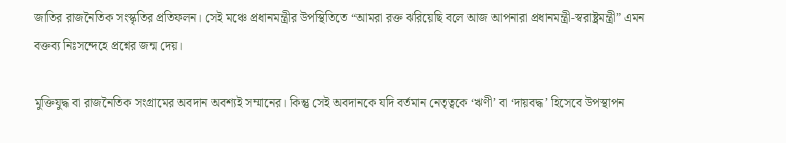জাতির রাজনৈতিক সংস্কৃতির প্রতিফলন। সেই মঞ্চে প্রধানমন্ত্রীর উপস্থিতিতে “আমরা রক্ত ঝরিয়েছি বলে আজ আপনারা প্রধানমন্ত্রী-স্বরাষ্ট্রমন্ত্রী” এমন বক্তব্য নিঃসন্দেহে প্রশ্নের জন্ম দেয়।

মুক্তিযুদ্ধ বা রাজনৈতিক সংগ্রামের অবদান অবশ্যই সম্মানের। কিন্তু সেই অবদানকে যদি বর্তমান নেতৃত্বকে ‘ঋণী’ বা ‘দায়বদ্ধ’ হিসেবে উপস্থাপন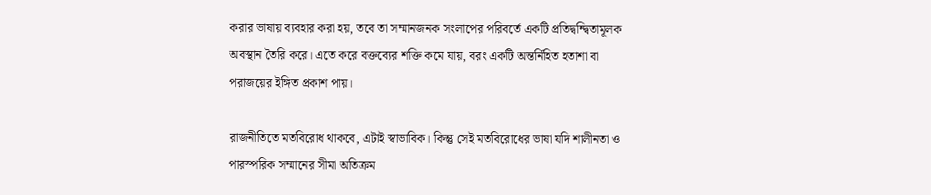করার ভাষায় ব্যবহার করা হয়, তবে তা সম্মানজনক সংলাপের পরিবর্তে একটি প্রতিদ্বন্দ্বিতামূলক অবস্থান তৈরি করে। এতে করে বক্তব্যের শক্তি কমে যায়, বরং একটি অন্তর্নিহিত হতাশা বা পরাজয়ের ইঙ্গিত প্রকাশ পায়।

রাজনীতিতে মতবিরোধ থাকবে, এটাই স্বাভাবিক। কিন্তু সেই মতবিরোধের ভাষা যদি শালীনতা ও পারস্পরিক সম্মানের সীমা অতিক্রম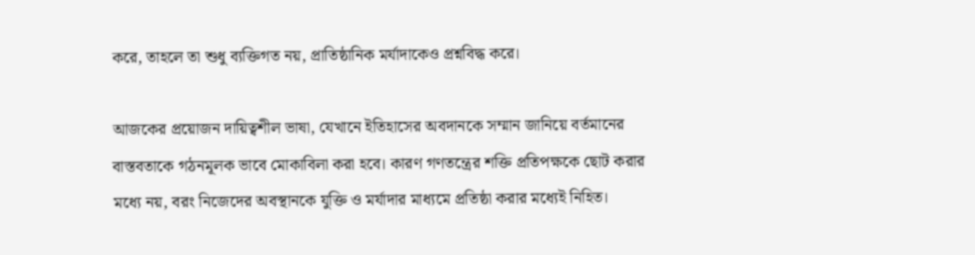করে, তাহলে তা শুধু ব্যক্তিগত নয়, প্রাতিষ্ঠানিক মর্যাদাকেও প্রশ্নবিদ্ধ করে।

আজকের প্রয়োজন দায়িত্বশীল ভাষা, যেখানে ইতিহাসের অবদানকে সম্মান জানিয়ে বর্তমানের বাস্তবতাকে গঠনমূলক ভাবে মোকাবিলা করা হবে। কারণ গণতন্ত্রের শক্তি প্রতিপক্ষকে ছোট করার মধ্যে নয়, বরং নিজেদের অবস্থানকে যুক্তি ও মর্যাদার মাধ্যমে প্রতিষ্ঠা করার মধ্যেই নিহিত।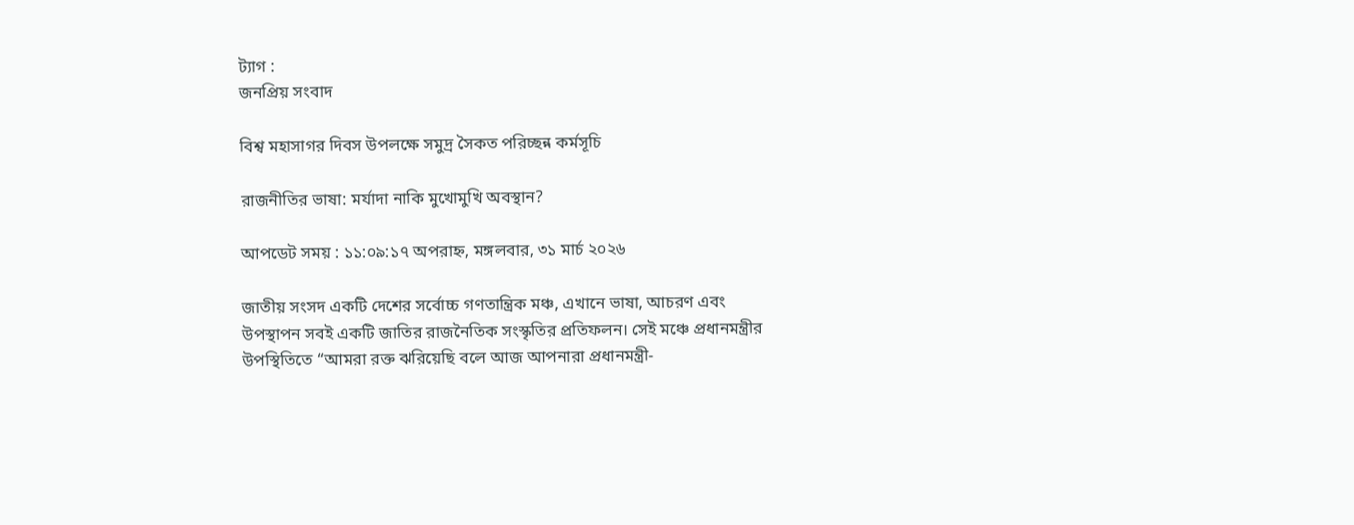ট্যাগ :
জনপ্রিয় সংবাদ

বিশ্ব মহাসাগর দিবস উপলক্ষে সমুদ্র সৈকত পরিচ্ছন্ন কর্মসূচি

রাজনীতির ভাষা: মর্যাদা নাকি মুখোমুখি অবস্থান?

আপডেট সময় : ১১:০৯:১৭ অপরাহ্ন, মঙ্গলবার, ৩১ মার্চ ২০২৬

জাতীয় সংসদ একটি দেশের সর্বোচ্চ গণতান্ত্রিক মঞ্চ, এখানে ভাষা, আচরণ এবং উপস্থাপন সবই একটি জাতির রাজনৈতিক সংস্কৃতির প্রতিফলন। সেই মঞ্চে প্রধানমন্ত্রীর উপস্থিতিতে “আমরা রক্ত ঝরিয়েছি বলে আজ আপনারা প্রধানমন্ত্রী-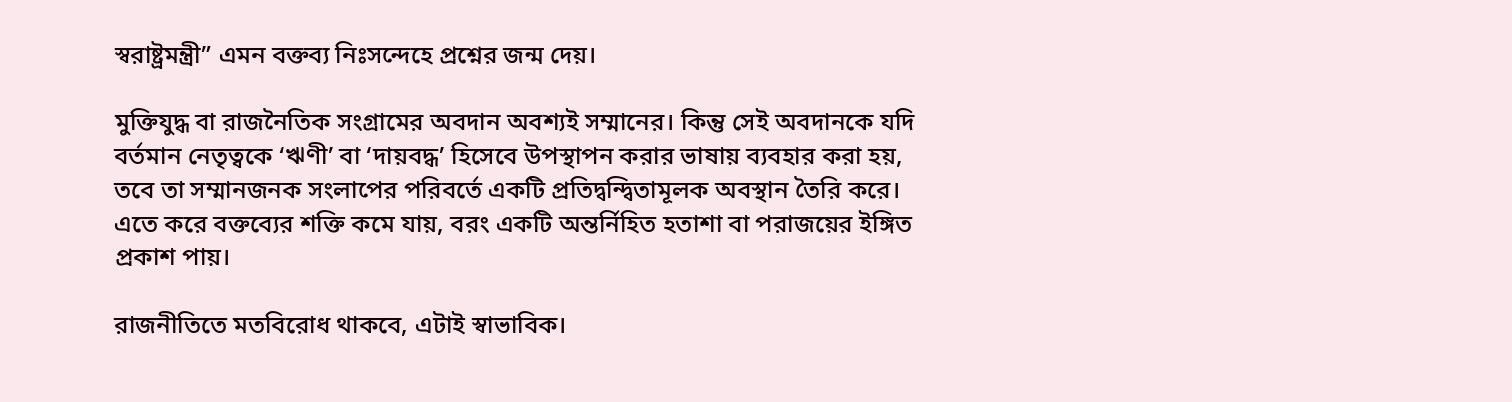স্বরাষ্ট্রমন্ত্রী” এমন বক্তব্য নিঃসন্দেহে প্রশ্নের জন্ম দেয়।

মুক্তিযুদ্ধ বা রাজনৈতিক সংগ্রামের অবদান অবশ্যই সম্মানের। কিন্তু সেই অবদানকে যদি বর্তমান নেতৃত্বকে ‘ঋণী’ বা ‘দায়বদ্ধ’ হিসেবে উপস্থাপন করার ভাষায় ব্যবহার করা হয়, তবে তা সম্মানজনক সংলাপের পরিবর্তে একটি প্রতিদ্বন্দ্বিতামূলক অবস্থান তৈরি করে। এতে করে বক্তব্যের শক্তি কমে যায়, বরং একটি অন্তর্নিহিত হতাশা বা পরাজয়ের ইঙ্গিত প্রকাশ পায়।

রাজনীতিতে মতবিরোধ থাকবে, এটাই স্বাভাবিক।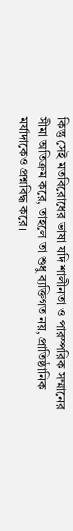কিন্তু সেই মতবিরোধের ভাষা যদি শালীনতা ও পারস্পরিক সম্মানের সীমা অতিক্রম করে, তাহলে তা শুধু ব্যক্তিগত নয়, প্রাতিষ্ঠানিক মর্যাদাকেও প্রশ্নবিদ্ধ করে।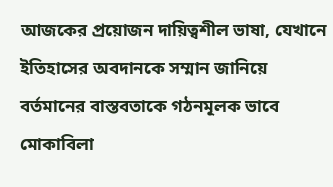আজকের প্রয়োজন দায়িত্বশীল ভাষা, যেখানে ইতিহাসের অবদানকে সম্মান জানিয়ে বর্তমানের বাস্তবতাকে গঠনমূলক ভাবে মোকাবিলা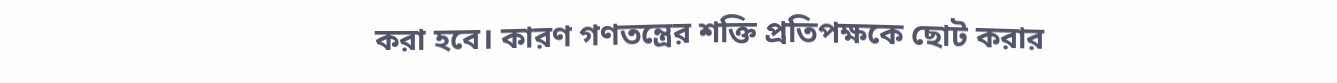করা হবে। কারণ গণতন্ত্রের শক্তি প্রতিপক্ষকে ছোট করার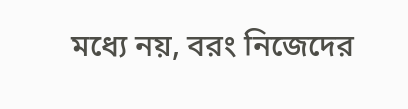মধ্যে নয়, বরং নিজেদের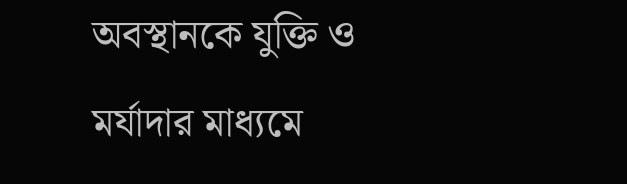অবস্থানকে যুক্তি ও মর্যাদার মাধ্যমে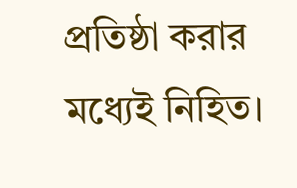প্রতিষ্ঠা করার মধ্যেই নিহিত।